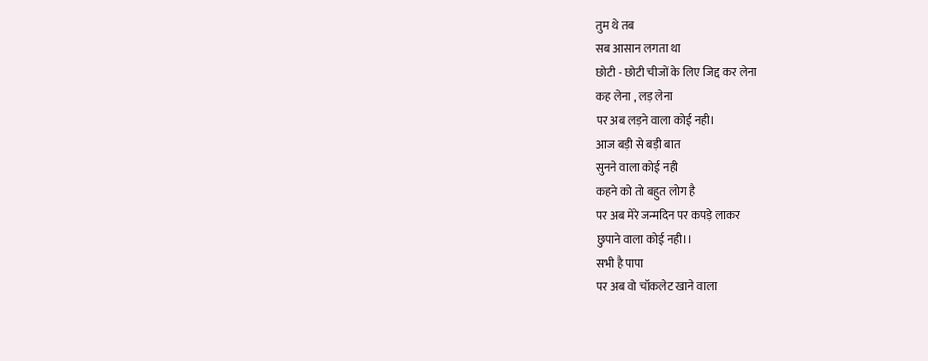तुम थे तब
सब आसान लगता था
छोटी - छोटी चीजों के लिए जिद्द कर लेना
कह लेना , लड़ लेना
पर अब लड़ने वाला कोई नही।
आज बड़ी से बड़ी बात
सुनने वाला कोई नही
कहने को तो बहुत लोग है
पर अब मेरे जन्मदिन पर कपड़े लाकर
छुपाने वाला कोई नही।।
सभी है पापा
पर अब वो चॉकलेट खाने वाला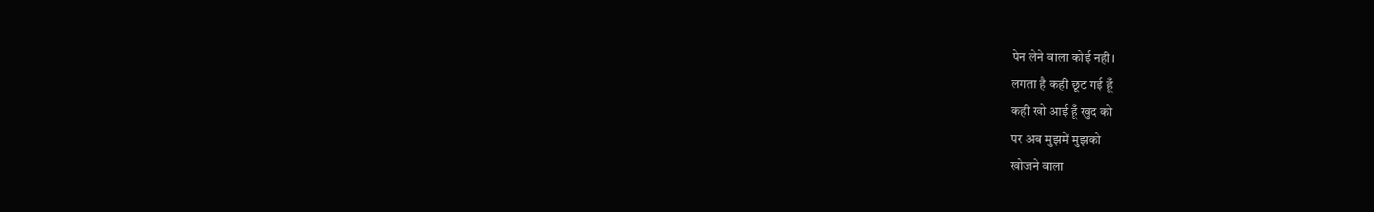पेन लेने वाला कोई नही।
लगता है कही छूट गई हूँ
कही खो आई हूँ खुद को
पर अब मुझमें मुझको
खोजने वाला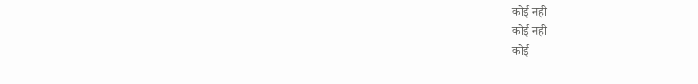कोई नही
कोई नही
कोई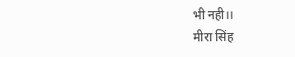भी नही।।
मीरा सिंह